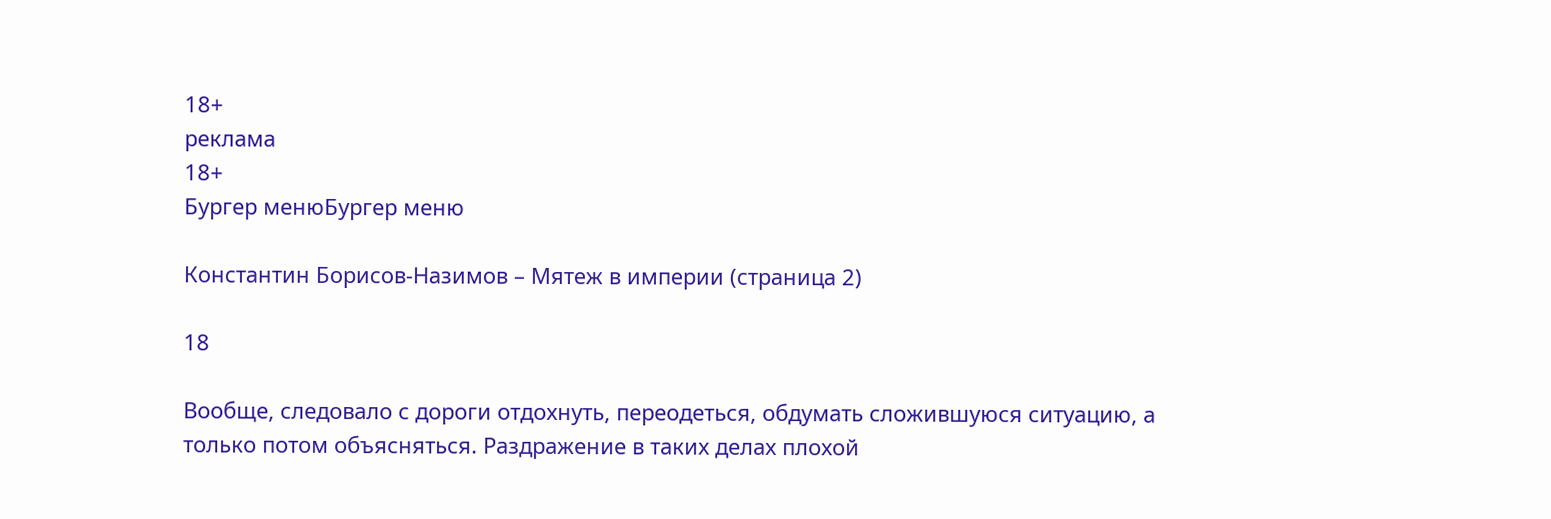18+
реклама
18+
Бургер менюБургер меню

Константин Борисов-Назимов – Мятеж в империи (страница 2)

18

Вообще, следовало с дороги отдохнуть, переодеться, обдумать сложившуюся ситуацию, а только потом объясняться. Раздражение в таких делах плохой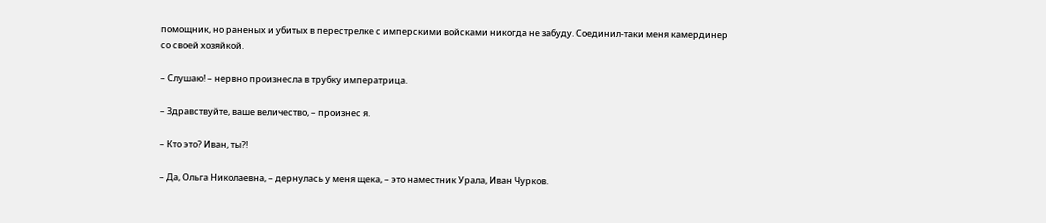помощник, но раненых и убитых в перестрелке с имперскими войсками никогда не забуду. Соединил-таки меня камердинер со своей хозяйкой.

– Слушаю! – нервно произнесла в трубку императрица.

– Здравствуйте, ваше величество, – произнес я.

– Кто это? Иван, ты?!

– Да, Ольга Николаевна, – дернулась у меня щека, – это наместник Урала, Иван Чурков.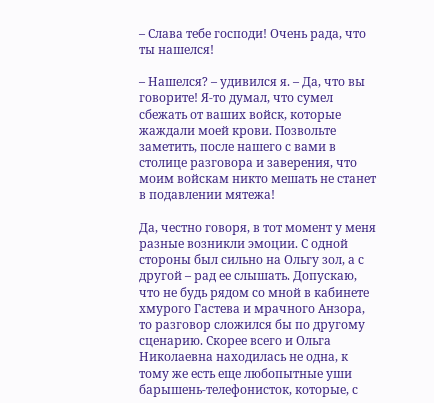– Слава тебе господи! Очень рада, что ты нашелся!

– Нашелся? – удивился я. – Да, что вы говорите! Я-то думал, что сумел сбежать от ваших войск, которые жаждали моей крови. Позвольте заметить, после нашего с вами в столице разговора и заверения, что моим войскам никто мешать не станет в подавлении мятежа!

Да, честно говоря, в тот момент у меня разные возникли эмоции. С одной стороны был сильно на Ольгу зол, а с другой – рад ее слышать. Допускаю, что не будь рядом со мной в кабинете хмурого Гастева и мрачного Анзора, то разговор сложился бы по другому сценарию. Скорее всего и Ольга Николаевна находилась не одна, к тому же есть еще любопытные уши барышень-телефонисток, которые, с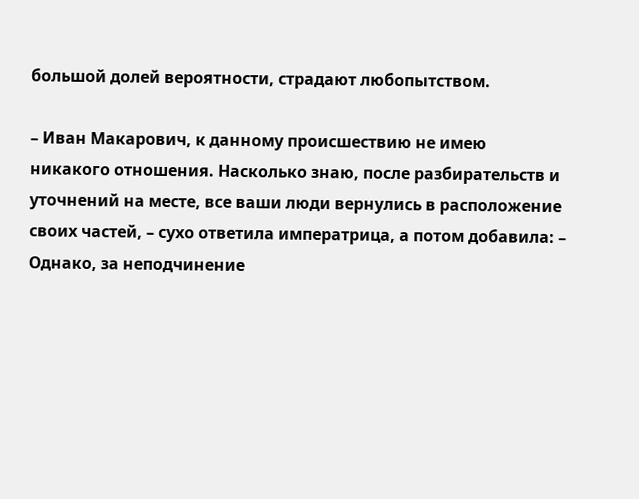большой долей вероятности, страдают любопытством.

– Иван Макарович, к данному происшествию не имею никакого отношения. Насколько знаю, после разбирательств и уточнений на месте, все ваши люди вернулись в расположение своих частей, – сухо ответила императрица, а потом добавила: – Однако, за неподчинение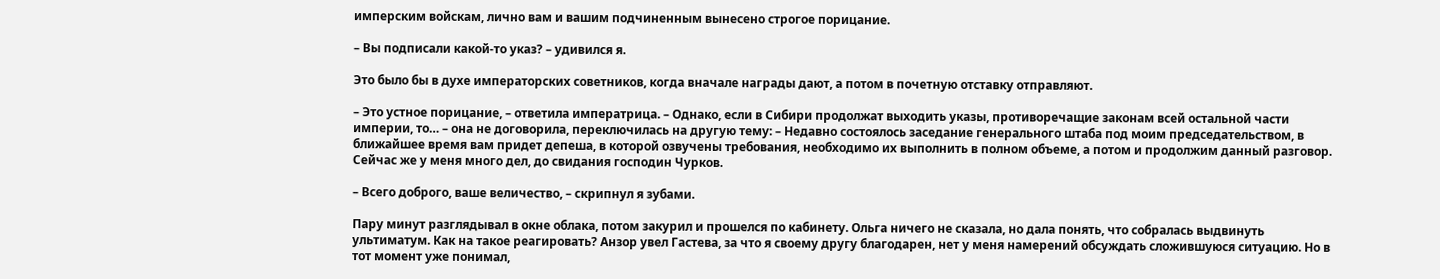имперским войскам, лично вам и вашим подчиненным вынесено строгое порицание.

– Вы подписали какой-то указ? – удивился я.

Это было бы в духе императорских советников, когда вначале награды дают, а потом в почетную отставку отправляют.

– Это устное порицание, – ответила императрица. – Однако, если в Сибири продолжат выходить указы, противоречащие законам всей остальной части империи, то… – она не договорила, переключилась на другую тему: – Недавно состоялось заседание генерального штаба под моим председательством, в ближайшее время вам придет депеша, в которой озвучены требования, необходимо их выполнить в полном объеме, а потом и продолжим данный разговор. Сейчас же у меня много дел, до свидания господин Чурков.

– Всего доброго, ваше величество, – скрипнул я зубами.

Пару минут разглядывал в окне облака, потом закурил и прошелся по кабинету. Ольга ничего не сказала, но дала понять, что собралась выдвинуть ультиматум. Как на такое реагировать? Анзор увел Гастева, за что я своему другу благодарен, нет у меня намерений обсуждать сложившуюся ситуацию. Но в тот момент уже понимал,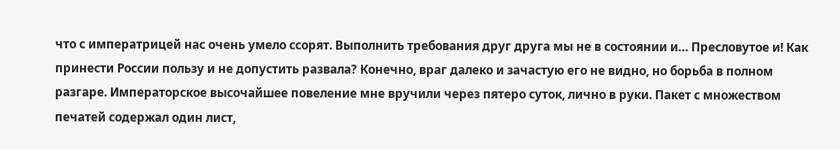что с императрицей нас очень умело ссорят. Выполнить требования друг друга мы не в состоянии и… Пресловутое и! Как принести России пользу и не допустить развала? Конечно, враг далеко и зачастую его не видно, но борьба в полном разгаре. Императорское высочайшее повеление мне вручили через пятеро суток, лично в руки. Пакет с множеством печатей содержал один лист,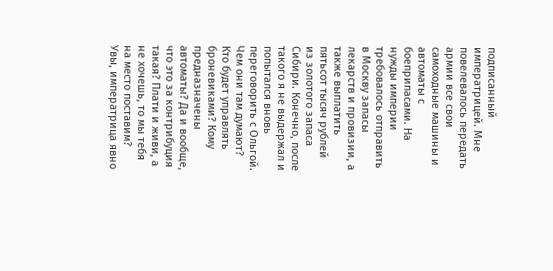подписанный императрицей. Мне повелевалось передать армии все свои самоходные машины и автоматы с боеприпасами. На нужды империи требовалось отправить в Москву запасы лекарств и провизии, а также выплатить пятьсот тысяч рублей из золотого запаса Сибири. Конечно, после такого я не выдержал и попытался вновь переговорить с Ольгой. Чем они там думают? Кто будет управлять броневиками? Кому предназначены автоматы? Да и вообще, что это за контрибуция такая? Плати и живи, а не хочешь, то мы тебя на место поставим? Увы, императрица явно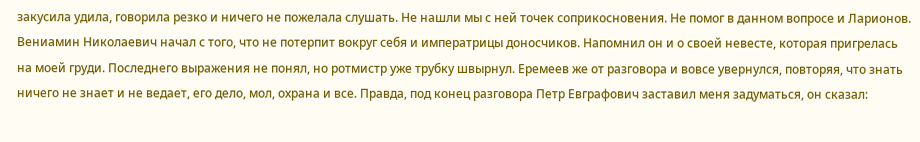закусила удила, говорила резко и ничего не пожелала слушать. Не нашли мы с ней точек соприкосновения. Не помог в данном вопросе и Ларионов. Вениамин Николаевич начал с того, что не потерпит вокруг себя и императрицы доносчиков. Напомнил он и о своей невесте, которая пригрелась на моей груди. Последнего выражения не понял, но ротмистр уже трубку швырнул. Еремеев же от разговора и вовсе увернулся, повторяя, что знать ничего не знает и не ведает, его дело, мол, охрана и все. Правда, под конец разговора Петр Евграфович заставил меня задуматься, он сказал: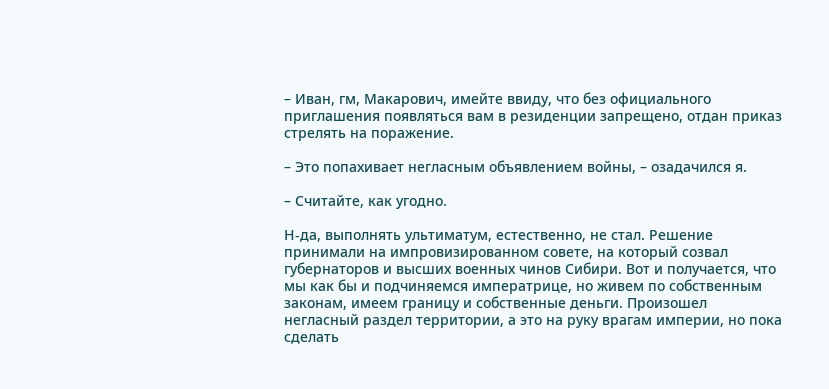– Иван, гм, Макарович, имейте ввиду, что без официального приглашения появляться вам в резиденции запрещено, отдан приказ стрелять на поражение.

– Это попахивает негласным объявлением войны, – озадачился я.

– Считайте, как угодно.

Н-да, выполнять ультиматум, естественно, не стал. Решение принимали на импровизированном совете, на который созвал губернаторов и высших военных чинов Сибири. Вот и получается, что мы как бы и подчиняемся императрице, но живем по собственным законам, имеем границу и собственные деньги. Произошел негласный раздел территории, а это на руку врагам империи, но пока сделать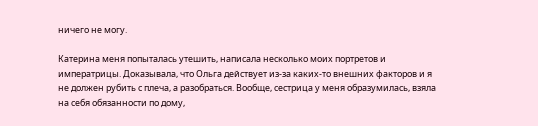ничего не могу.

Катерина меня попыталась утешить, написала несколько моих портретов и императрицы. Доказывала, что Ольга действует из-за каких-то внешних факторов и я не должен рубить с плеча, а разобраться. Вообще, сестрица у меня образумилась, взяла на себя обязанности по дому,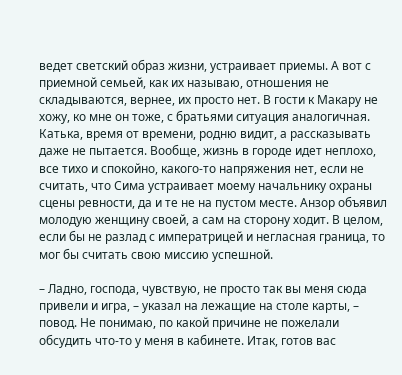ведет светский образ жизни, устраивает приемы. А вот с приемной семьей, как их называю, отношения не складываются, вернее, их просто нет. В гости к Макару не хожу, ко мне он тоже, с братьями ситуация аналогичная. Катька, время от времени, родню видит, а рассказывать даже не пытается. Вообще, жизнь в городе идет неплохо, все тихо и спокойно, какого-то напряжения нет, если не считать, что Сима устраивает моему начальнику охраны сцены ревности, да и те не на пустом месте. Анзор объявил молодую женщину своей, а сам на сторону ходит. В целом, если бы не разлад с императрицей и негласная граница, то мог бы считать свою миссию успешной.

– Ладно, господа, чувствую, не просто так вы меня сюда привели и игра, – указал на лежащие на столе карты, – повод. Не понимаю, по какой причине не пожелали обсудить что-то у меня в кабинете. Итак, готов вас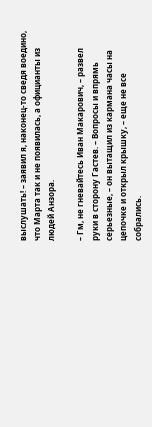выслушать! – заявил я, наконец-то сведя воедино, что Марта так и не появилась, а официанты из людей Анзора.

– Гм, не гневайтесь Иван Макарович, – развел руки в сторону Гастев. – Вопросы и впрямь серьезные, – он вытащил из кармана часы на цепочке и открыл крышку, – еще не все собрались.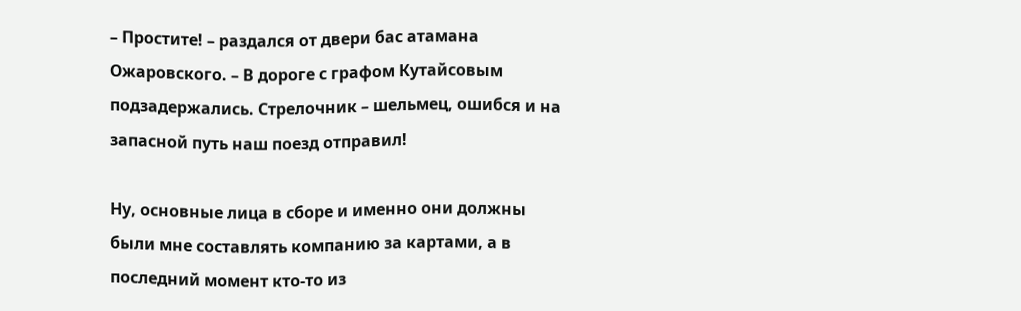– Простите! – раздался от двери бас атамана Ожаровского. – В дороге с графом Кутайсовым подзадержались. Стрелочник – шельмец, ошибся и на запасной путь наш поезд отправил!

Ну, основные лица в сборе и именно они должны были мне составлять компанию за картами, а в последний момент кто-то из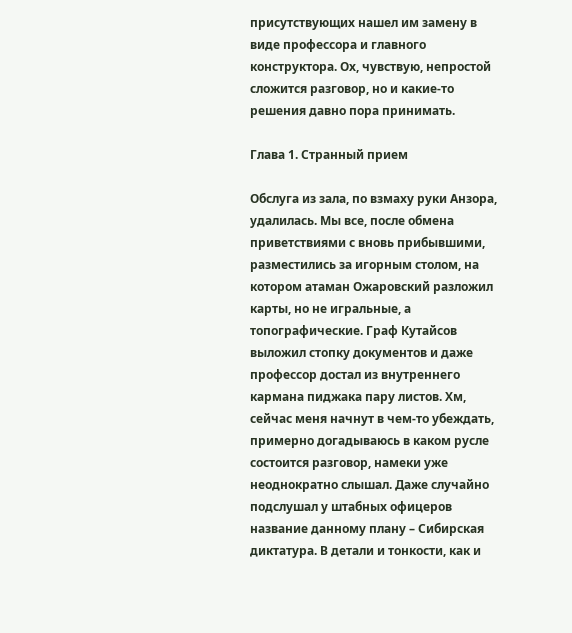присутствующих нашел им замену в виде профессора и главного конструктора. Ох, чувствую, непростой сложится разговор, но и какие-то решения давно пора принимать.

Глава 1. Странный прием

Обслуга из зала, по взмаху руки Анзора, удалилась. Мы все, после обмена приветствиями с вновь прибывшими, разместились за игорным столом, на котором атаман Ожаровский разложил карты, но не игральные, а топографические. Граф Кутайсов выложил стопку документов и даже профессор достал из внутреннего кармана пиджака пару листов. Хм, сейчас меня начнут в чем-то убеждать, примерно догадываюсь в каком русле состоится разговор, намеки уже неоднократно слышал. Даже случайно подслушал у штабных офицеров название данному плану – Сибирская диктатура. В детали и тонкости, как и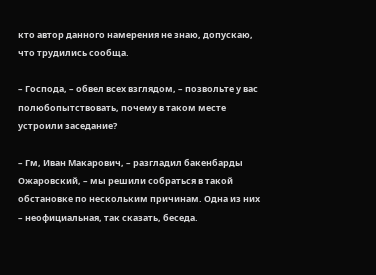кто автор данного намерения не знаю, допускаю, что трудились сообща.

– Господа, – обвел всех взглядом, – позвольте у вас полюбопытствовать, почему в таком месте устроили заседание?

– Гм, Иван Макарович, – разгладил бакенбарды Ожаровский, – мы решили собраться в такой обстановке по нескольким причинам. Одна из них – неофициальная, так сказать, беседа.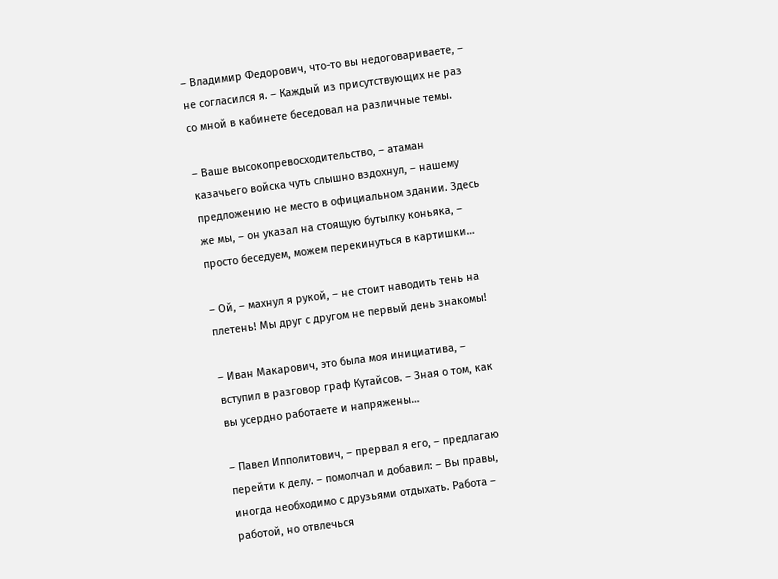– Владимир Федорович, что-то вы недоговариваете, – не согласился я. – Каждый из присутствующих не раз со мной в кабинете беседовал на различные темы.

– Ваше высокопревосходительство, – атаман казачьего войска чуть слышно вздохнул, – нашему предложению не место в официальном здании. Здесь же мы, – он указал на стоящую бутылку коньяка, – просто беседуем, можем перекинуться в картишки…

– Ой, – махнул я рукой, – не стоит наводить тень на плетень! Мы друг с другом не первый день знакомы!

– Иван Макарович, это была моя инициатива, – вступил в разговор граф Кутайсов. – Зная о том, как вы усердно работаете и напряжены…

– Павел Ипполитович, – прервал я его, – предлагаю перейти к делу. – помолчал и добавил: – Вы правы, иногда необходимо с друзьями отдыхать. Работа – работой, но отвлечься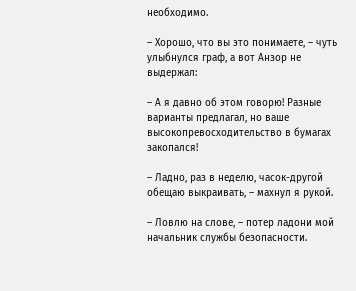необходимо.

– Хорошо, что вы это понимаете, – чуть улыбнулся граф, а вот Анзор не выдержал:

– А я давно об этом говорю! Разные варианты предлагал, но ваше высокопревосходительство в бумагах закопался!

– Ладно, раз в неделю, часок-другой обещаю выкраивать, – махнул я рукой.

– Ловлю на слове, – потер ладони мой начальник службы безопасности.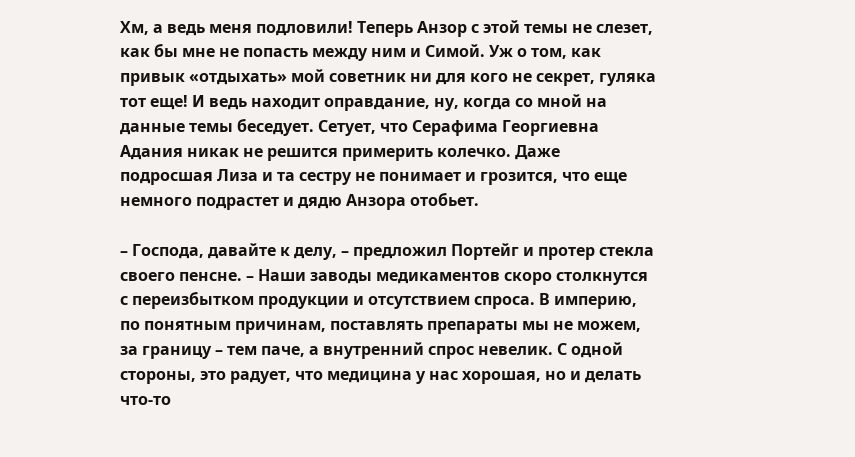Хм, а ведь меня подловили! Теперь Анзор с этой темы не слезет, как бы мне не попасть между ним и Симой. Уж о том, как привык «отдыхать» мой советник ни для кого не секрет, гуляка тот еще! И ведь находит оправдание, ну, когда со мной на данные темы беседует. Сетует, что Серафима Георгиевна Адания никак не решится примерить колечко. Даже подросшая Лиза и та сестру не понимает и грозится, что еще немного подрастет и дядю Анзора отобьет.

– Господа, давайте к делу, – предложил Портейг и протер стекла своего пенсне. – Наши заводы медикаментов скоро столкнутся с переизбытком продукции и отсутствием спроса. В империю, по понятным причинам, поставлять препараты мы не можем, за границу – тем паче, а внутренний спрос невелик. С одной стороны, это радует, что медицина у нас хорошая, но и делать что-то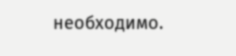необходимо.